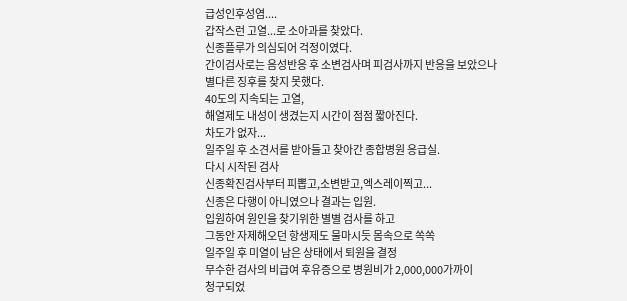급성인후성염....
갑작스런 고열...로 소아과를 찾았다.
신종플루가 의심되어 걱정이였다.
간이검사로는 음성반응 후 소변검사며 피검사까지 반응을 보았으나
별다른 징후를 찾지 못했다.
40도의 지속되는 고열,
해열제도 내성이 생겼는지 시간이 점점 짧아진다.
차도가 없자...
일주일 후 소견서를 받아들고 찾아간 종합병원 응급실.
다시 시작된 검사
신종확진검사부터 피뽑고,소변받고,엑스레이찍고...
신종은 다행이 아니였으나 결과는 입원.
입원하여 원인을 찾기위한 별별 검사를 하고
그동안 자제해오던 항생제도 물마시듯 몸속으로 쏙쏙
일주일 후 미열이 남은 상태에서 퇴원을 결정
무수한 검사의 비급여 후유증으로 병원비가 2,000,000가까이
청구되었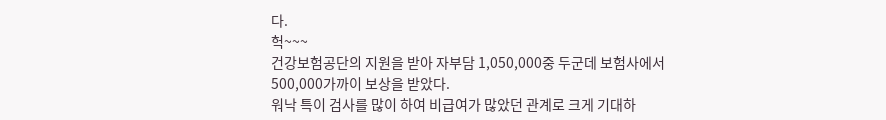다.
헉~~~
건강보험공단의 지원을 받아 자부담 1,050,000중 두군데 보험사에서
500,000가까이 보상을 받았다.
워낙 특이 검사를 많이 하여 비급여가 많았던 관계로 크게 기대하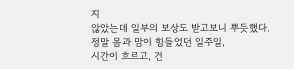지
않았는데 일부의 보상도 받고보니 뿌듯했다.
정말 몸과 맘이 힘들었던 일주일,
시간이 흐르고, 건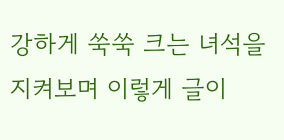강하게 쑥쑥 크는 녀석을 지켜보며 이렇게 글이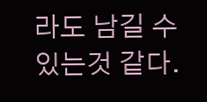라도 남길 수
있는것 같다.